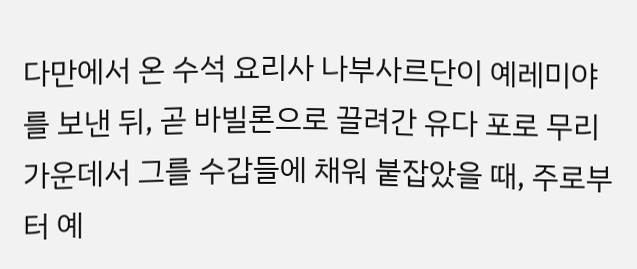다만에서 온 수석 요리사 나부사르단이 예레미야를 보낸 뒤, 곧 바빌론으로 끌려간 유다 포로 무리 가운데서 그를 수갑들에 채워 붙잡았을 때, 주로부터 예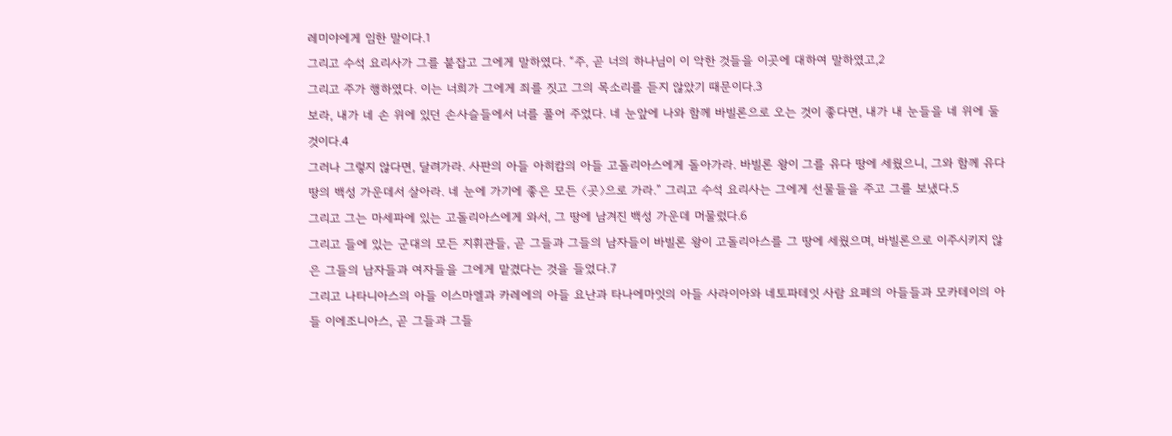레미야에게 임한 말이다.1
그리고 수석 요리사가 그를 붙잡고 그에게 말하였다. “주, 곧 너의 하나님이 이 악한 것들을 이곳에 대하여 말하였고,2
그리고 주가 행하였다. 이는 너희가 그에게 죄를 짓고 그의 목소리를 듣지 않았기 때문이다.3
보라, 내가 네 손 위에 있던 손사슬들에서 너를 풀어 주었다. 네 눈앞에 나와 함께 바빌론으로 오는 것이 좋다면, 내가 내 눈들을 네 위에 둘 것이다.4
그러나 그렇지 않다면, 달려가라. 사판의 아들 아히캄의 아들 고돌리아스에게 돌아가라. 바빌론 왕이 그를 유다 땅에 세웠으니, 그와 함께 유다 땅의 백성 가운데서 살아라. 네 눈에 가기에 좋은 모든 ⟨곳⟩으로 가라.” 그리고 수석 요리사는 그에게 선물들을 주고 그를 보냈다.5
그리고 그는 마세파에 있는 고돌리아스에게 와서, 그 땅에 남겨진 백성 가운데 머물렀다.6
그리고 들에 있는 군대의 모든 지휘관들, 곧 그들과 그들의 남자들이 바빌론 왕이 고돌리아스를 그 땅에 세웠으며, 바빌론으로 이주시키지 않은 그들의 남자들과 여자들을 그에게 맡겼다는 것을 들었다.7
그리고 나타니아스의 아들 이스마엘과 카레에의 아들 요난과 타나에마잇의 아들 사라이아와 네토파테잇 사람 요페의 아들들과 모카테이의 아들 이에조니아스, 곧 그들과 그들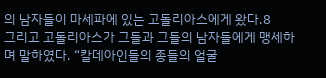의 남자들이 마세파에 있는 고돌리아스에게 왔다.8
그리고 고돌리아스가 그들과 그들의 남자들에게 맹세하며 말하였다. “칼데아인들의 종들의 얼굴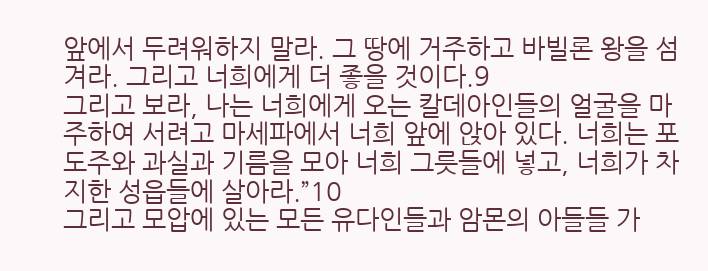앞에서 두려워하지 말라. 그 땅에 거주하고 바빌론 왕을 섬겨라. 그리고 너희에게 더 좋을 것이다.9
그리고 보라, 나는 너희에게 오는 칼데아인들의 얼굴을 마주하여 서려고 마세파에서 너희 앞에 앉아 있다. 너희는 포도주와 과실과 기름을 모아 너희 그릇들에 넣고, 너희가 차지한 성읍들에 살아라.”10
그리고 모압에 있는 모든 유다인들과 암몬의 아들들 가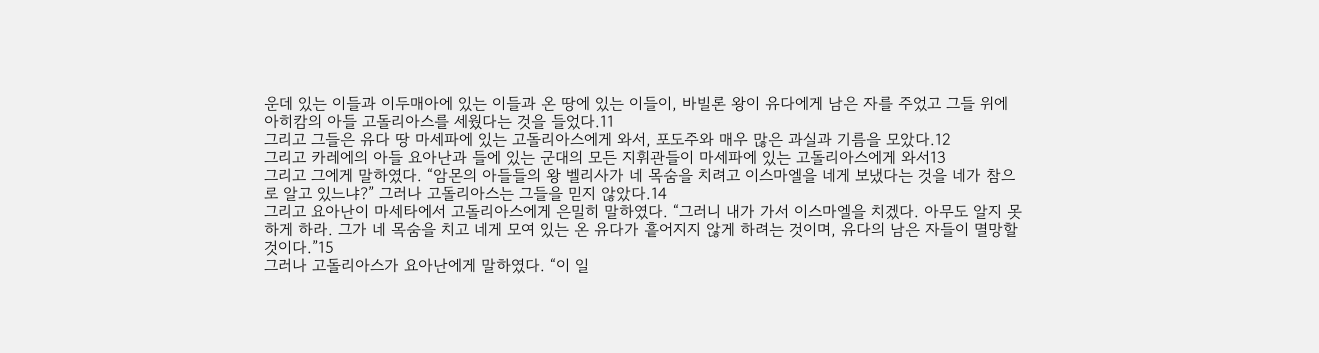운데 있는 이들과 이두매아에 있는 이들과 온 땅에 있는 이들이, 바빌론 왕이 유다에게 남은 자를 주었고 그들 위에 아히캄의 아들 고돌리아스를 세웠다는 것을 들었다.11
그리고 그들은 유다 땅 마세파에 있는 고돌리아스에게 와서, 포도주와 매우 많은 과실과 기름을 모았다.12
그리고 카레에의 아들 요아난과 들에 있는 군대의 모든 지휘관들이 마세파에 있는 고돌리아스에게 와서13
그리고 그에게 말하였다. “암몬의 아들들의 왕 벨리사가 네 목숨을 치려고 이스마엘을 네게 보냈다는 것을 네가 참으로 알고 있느냐?” 그러나 고돌리아스는 그들을 믿지 않았다.14
그리고 요아난이 마세타에서 고돌리아스에게 은밀히 말하였다. “그러니 내가 가서 이스마엘을 치겠다. 아무도 알지 못하게 하라. 그가 네 목숨을 치고 네게 모여 있는 온 유다가 흩어지지 않게 하려는 것이며, 유다의 남은 자들이 멸망할 것이다.”15
그러나 고돌리아스가 요아난에게 말하였다. “이 일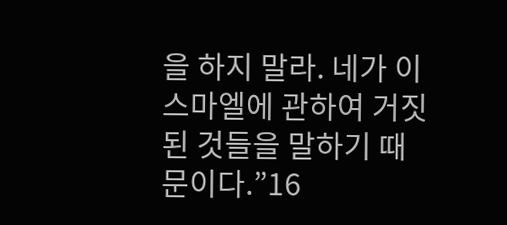을 하지 말라. 네가 이스마엘에 관하여 거짓된 것들을 말하기 때문이다.”16